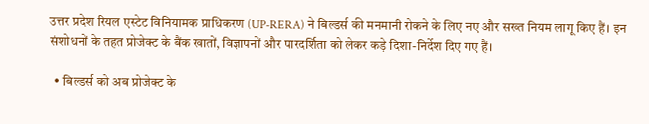उत्तर प्रदेश रियल एस्टेट विनियामक प्राधिकरण (UP-RERA) ने बिल्डर्स की मनमानी रोकने के लिए नए और सख्त नियम लागू किए हैं। इन संशोधनों के तहत प्रोजेक्ट के बैंक खातों, विज्ञापनों और पारदर्शिता को लेकर कड़े दिशा-निर्देश दिए गए हैं।

  • बिल्डर्स को अब प्रोजेक्ट के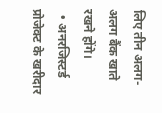लिए तीन अलग-अलग बैंक खाते रखने होंगे।
  • अनरजिस्टर्ड प्रोजेक्ट के खरीदार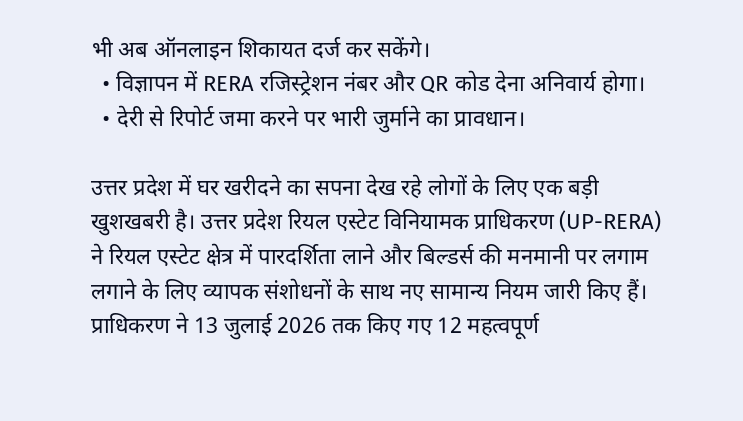भी अब ऑनलाइन शिकायत दर्ज कर सकेंगे।
  • विज्ञापन में RERA रजिस्ट्रेशन नंबर और QR कोड देना अनिवार्य होगा।
  • देरी से रिपोर्ट जमा करने पर भारी जुर्माने का प्रावधान।

उत्तर प्रदेश में घर खरीदने का सपना देख रहे लोगों के लिए एक बड़ी खुशखबरी है। उत्तर प्रदेश रियल एस्टेट विनियामक प्राधिकरण (UP-RERA) ने रियल एस्टेट क्षेत्र में पारदर्शिता लाने और बिल्डर्स की मनमानी पर लगाम लगाने के लिए व्यापक संशोधनों के साथ नए सामान्य नियम जारी किए हैं। प्राधिकरण ने 13 जुलाई 2026 तक किए गए 12 महत्वपूर्ण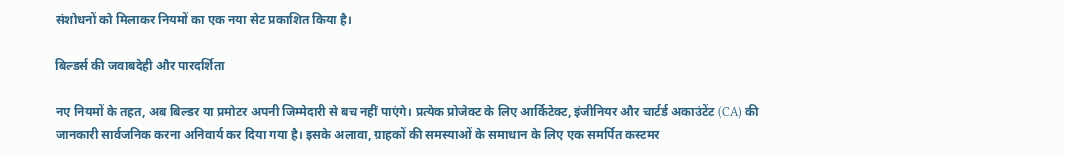संशोधनों को मिलाकर नियमों का एक नया सेट प्रकाशित किया है।

बिल्डर्स की जवाबदेही और पारदर्शिता

नए नियमों के तहत, अब बिल्डर या प्रमोटर अपनी जिम्मेदारी से बच नहीं पाएंगे। प्रत्येक प्रोजेक्ट के लिए आर्किटेक्ट, इंजीनियर और चार्टर्ड अकाउंटेंट (CA) की जानकारी सार्वजनिक करना अनिवार्य कर दिया गया है। इसके अलावा, ग्राहकों की समस्याओं के समाधान के लिए एक समर्पित कस्टमर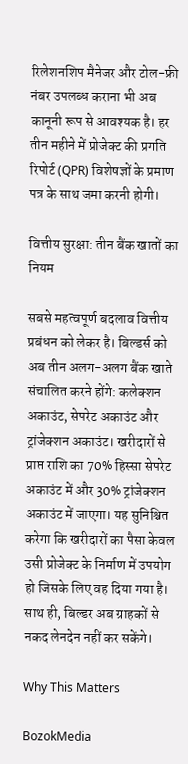रिलेशनशिप मैनेजर और टोल-फ्री नंबर उपलब्ध कराना भी अब कानूनी रूप से आवश्यक है। हर तीन महीने में प्रोजेक्ट की प्रगति रिपोर्ट (QPR) विशेषज्ञों के प्रमाण पत्र के साथ जमा करनी होगी।

वित्तीय सुरक्षा: तीन बैंक खातों का नियम

सबसे महत्वपूर्ण बदलाव वित्तीय प्रबंधन को लेकर है। बिल्डर्स को अब तीन अलग-अलग बैंक खाते संचालित करने होंगे: कलेक्शन अकाउंट, सेपरेट अकाउंट और ट्रांजेक्शन अकाउंट। खरीदारों से प्राप्त राशि का 70% हिस्सा सेपरेट अकाउंट में और 30% ट्रांजेक्शन अकाउंट में जाएगा। यह सुनिश्चित करेगा कि खरीदारों का पैसा केवल उसी प्रोजेक्ट के निर्माण में उपयोग हो जिसके लिए वह दिया गया है। साथ ही, बिल्डर अब ग्राहकों से नकद लेनदेन नहीं कर सकेंगे।

Why This Matters

BozokMedia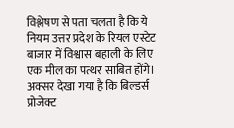विश्लेषण से पता चलता है कि ये नियम उत्तर प्रदेश के रियल एस्टेट बाजार में विश्वास बहाली के लिए एक मील का पत्थर साबित होंगे। अक्सर देखा गया है कि बिल्डर्स प्रोजेक्ट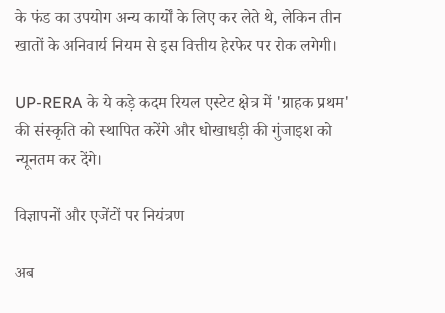के फंड का उपयोग अन्य कार्यों के लिए कर लेते थे, लेकिन तीन खातों के अनिवार्य नियम से इस वित्तीय हेरफेर पर रोक लगेगी।

UP-RERA के ये कड़े कदम रियल एस्टेट क्षेत्र में 'ग्राहक प्रथम' की संस्कृति को स्थापित करेंगे और धोखाधड़ी की गुंजाइश को न्यूनतम कर देंगे।

विज्ञापनों और एजेंटों पर नियंत्रण

अब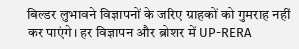बिल्डर लुभावने विज्ञापनों के जरिए ग्राहकों को गुमराह नहीं कर पाएंगे। हर विज्ञापन और ब्रोशर में UP-RERA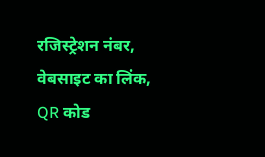रजिस्ट्रेशन नंबर, वेबसाइट का लिंक, QR कोड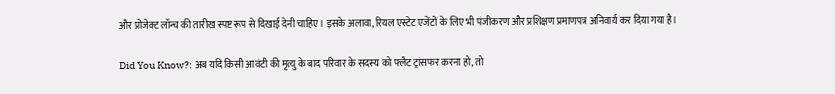और प्रोजेक्ट लॉन्च की तारीख स्पष्ट रूप से दिखाई देनी चाहिए। इसके अलावा, रियल एस्टेट एजेंटों के लिए भी पंजीकरण और प्रशिक्षण प्रमाणपत्र अनिवार्य कर दिया गया है।

Did You Know?: अब यदि किसी आवंटी की मृत्यु के बाद परिवार के सदस्य को फ्लैट ट्रांसफर करना हो, तो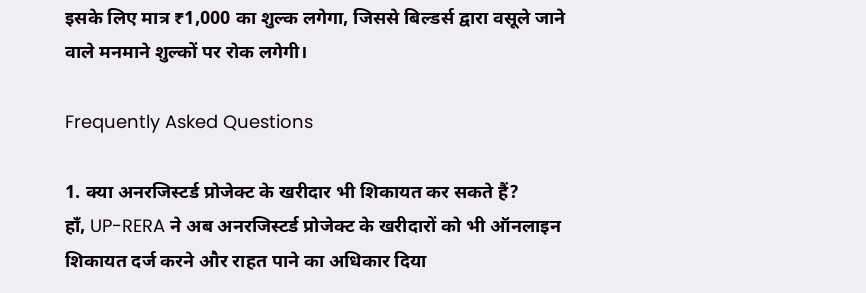इसके लिए मात्र ₹1,000 का शुल्क लगेगा, जिससे बिल्डर्स द्वारा वसूले जाने वाले मनमाने शुल्कों पर रोक लगेगी।

Frequently Asked Questions

1. क्या अनरजिस्टर्ड प्रोजेक्ट के खरीदार भी शिकायत कर सकते हैं?
हाँ, UP-RERA ने अब अनरजिस्टर्ड प्रोजेक्ट के खरीदारों को भी ऑनलाइन शिकायत दर्ज करने और राहत पाने का अधिकार दिया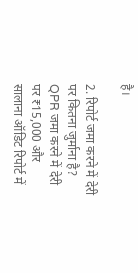है।

2. रिपोर्ट जमा करने में देरी पर कितना जुर्माना है?
QPR जमा करने में देरी पर ₹15,000 और सालाना ऑडिट रिपोर्ट में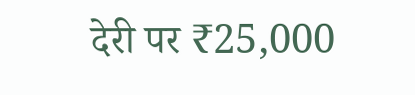देरी पर ₹25,000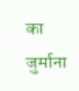का जुर्माना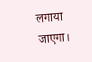लगाया जाएगा।